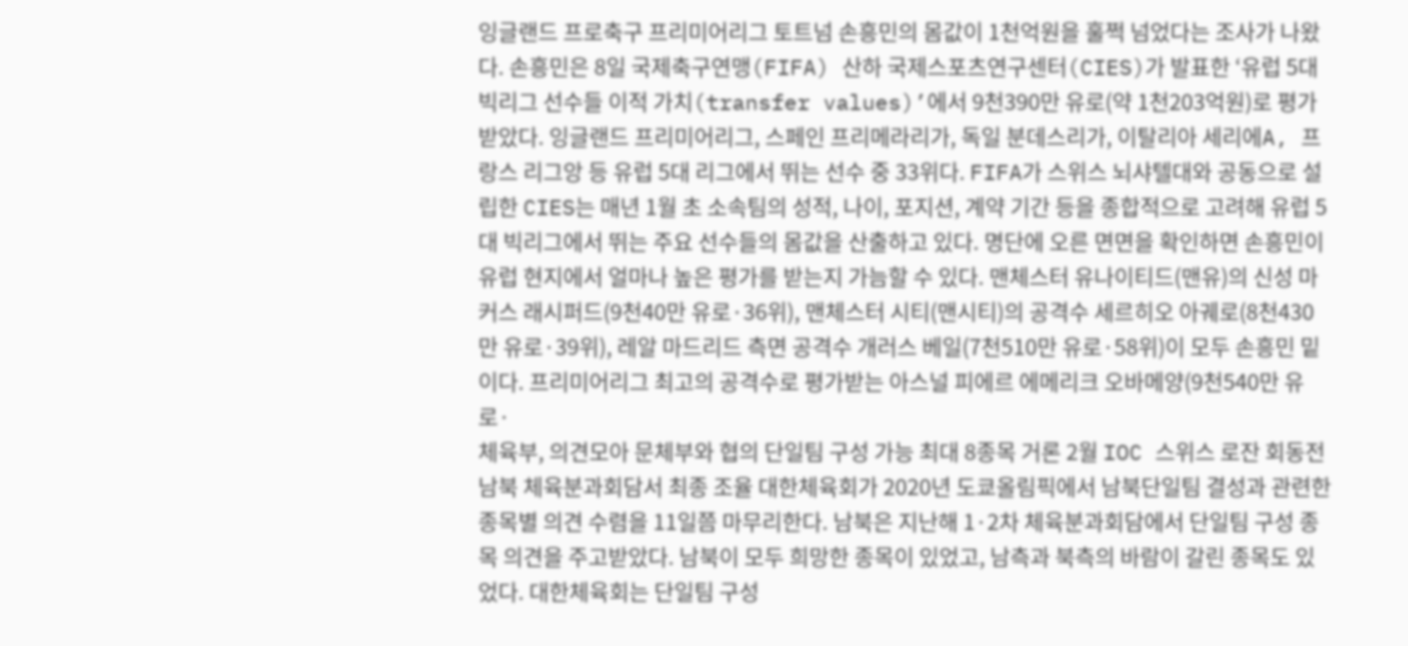잉글랜드 프로축구 프리미어리그 토트넘 손흥민의 몸값이 1천억원을 훌쩍 넘었다는 조사가 나왔다. 손흥민은 8일 국제축구연맹(FIFA) 산하 국제스포츠연구센터(CIES)가 발표한 ‘유럽 5대 빅리그 선수들 이적 가치(transfer values)’에서 9천390만 유로(약 1천203억원)로 평가받았다. 잉글랜드 프리미어리그, 스페인 프리메라리가, 독일 분데스리가, 이탈리아 세리에A, 프랑스 리그앙 등 유럽 5대 리그에서 뛰는 선수 중 33위다. FIFA가 스위스 뇌샤텔대와 공동으로 설립한 CIES는 매년 1월 초 소속팀의 성적, 나이, 포지션, 계약 기간 등을 종합적으로 고려해 유럽 5대 빅리그에서 뛰는 주요 선수들의 몸값을 산출하고 있다. 명단에 오른 면면을 확인하면 손흥민이 유럽 현지에서 얼마나 높은 평가를 받는지 가늠할 수 있다. 맨체스터 유나이티드(맨유)의 신성 마커스 래시퍼드(9천40만 유로·36위), 맨체스터 시티(맨시티)의 공격수 세르히오 아궤로(8천430만 유로·39위), 레알 마드리드 측면 공격수 개러스 베일(7천510만 유로·58위)이 모두 손흥민 밑이다. 프리미어리그 최고의 공격수로 평가받는 아스널 피에르 에메리크 오바메양(9천540만 유로·
체육부, 의견모아 문체부와 협의 단일팀 구성 가능 최대 8종목 거론 2월 IOC 스위스 로잔 회동전 남북 체육분과회담서 최종 조율 대한체육회가 2020년 도쿄올림픽에서 남북단일팀 결성과 관련한 종목별 의견 수렴을 11일쯤 마무리한다. 남북은 지난해 1·2차 체육분과회담에서 단일팀 구성 종목 의견을 주고받았다. 남북이 모두 희망한 종목이 있었고, 남측과 북측의 바람이 갈린 종목도 있었다. 대한체육회는 단일팀 구성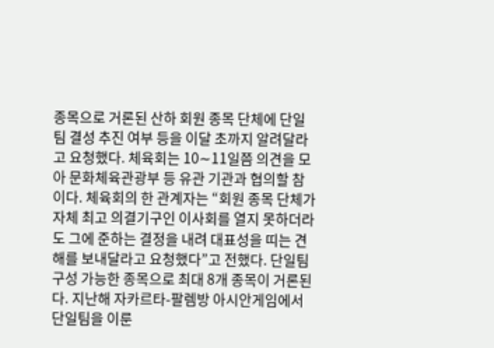종목으로 거론된 산하 회원 종목 단체에 단일팀 결성 추진 여부 등을 이달 초까지 알려달라고 요청했다. 체육회는 10∼11일쯤 의견을 모아 문화체육관광부 등 유관 기관과 협의할 참이다. 체육회의 한 관계자는 “회원 종목 단체가 자체 최고 의결기구인 이사회를 열지 못하더라도 그에 준하는 결정을 내려 대표성을 띠는 견해를 보내달라고 요청했다”고 전했다. 단일팀 구성 가능한 종목으로 최대 8개 종목이 거론된다. 지난해 자카르타-팔렘방 아시안게임에서 단일팀을 이룬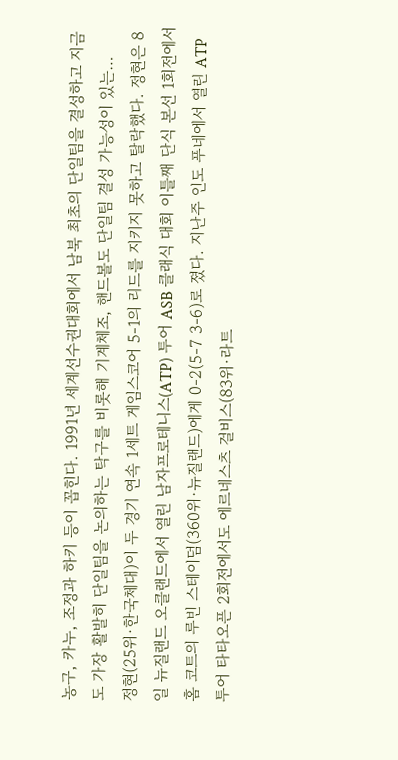농구, 카누, 조정과 하키 등이 꼽힌다. 1991년 세계선수권대회에서 남북 최초의 단일팀을 결성하고 지금도 가장 활발히 단일팀을 논의하는 탁구를 비롯해 기계체조, 핸드볼도 단일팀 결성 가능성이 있는…
정현(25위·한국체대)이 두 경기 연속 1세트 게임스코어 5-1의 리드를 지키지 못하고 탈락했다. 정현은 8일 뉴질랜드 오클랜드에서 열린 남자프로테니스(ATP) 투어 ASB 클래식 대회 이틀째 단식 본선 1회전에서 홈 코트의 루빈 스테이덤(360위·뉴질랜드)에게 0-2(5-7 3-6)로 졌다. 지난주 인도 푸네에서 열린 ATP 투어 타타오픈 2회전에서도 에르네스츠 걸비스(83위·라트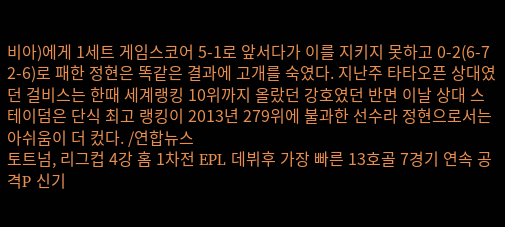비아)에게 1세트 게임스코어 5-1로 앞서다가 이를 지키지 못하고 0-2(6-7 2-6)로 패한 정현은 똑같은 결과에 고개를 숙였다. 지난주 타타오픈 상대였던 걸비스는 한때 세계랭킹 10위까지 올랐던 강호였던 반면 이날 상대 스테이덤은 단식 최고 랭킹이 2013년 279위에 불과한 선수라 정현으로서는 아쉬움이 더 컸다. /연합뉴스
토트넘, 리그컵 4강 홈 1차전 EPL 데뷔후 가장 빠른 13호골 7경기 연속 공격P 신기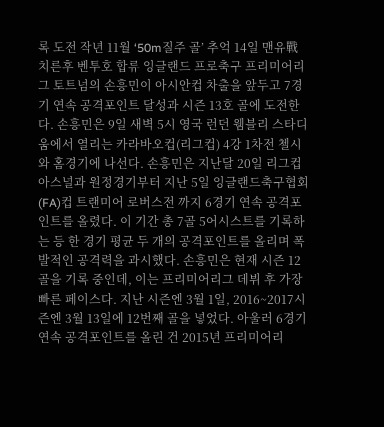록 도전 작년 11월 ‘50m질주 골’ 추억 14일 맨유戰 치른후 벤투호 합류 잉글랜드 프로축구 프리미어리그 토트넘의 손흥민이 아시안컵 차출을 앞두고 7경기 연속 공격포인트 달성과 시즌 13호 골에 도전한다. 손흥민은 9일 새벽 5시 영국 런던 웸블리 스타디움에서 열리는 카라바오컵(리그컵) 4강 1차전 첼시와 홈경기에 나선다. 손흥민은 지난달 20일 리그컵 아스널과 원정경기부터 지난 5일 잉글랜드축구협회(FA)컵 트랜미어 로버스전 까지 6경기 연속 공격포인트를 올렸다. 이 기간 총 7골 5어시스트를 기록하는 등 한 경기 평균 두 개의 공격포인트를 올리며 폭발적인 공격력을 과시했다. 손흥민은 현재 시즌 12골을 기록 중인데, 이는 프리미어리그 데뷔 후 가장 빠른 페이스다. 지난 시즌엔 3월 1일, 2016~2017시즌엔 3월 13일에 12번째 골을 넣었다. 아울러 6경기 연속 공격포인트를 올린 건 2015년 프리미어리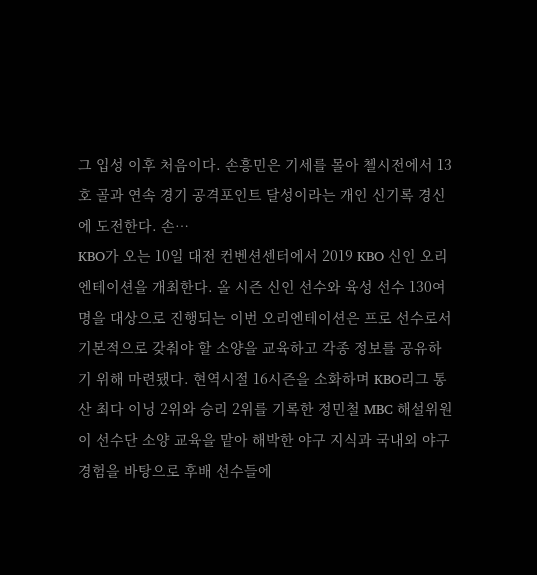그 입성 이후 처음이다. 손흥민은 기세를 몰아 첼시전에서 13호 골과 연속 경기 공격포인트 달성이라는 개인 신기록 경신에 도전한다. 손…
KBO가 오는 10일 대전 컨벤션센터에서 2019 KBO 신인 오리엔테이션을 개최한다. 올 시즌 신인 선수와 육성 선수 130여 명을 대상으로 진행되는 이번 오리엔테이션은 프로 선수로서 기본적으로 갖춰야 할 소양을 교육하고 각종 정보를 공유하기 위해 마련됐다. 현역시절 16시즌을 소화하며 KBO리그 통산 최다 이닝 2위와 승리 2위를 기록한 정민철 MBC 해설위원이 선수단 소양 교육을 맡아 해박한 야구 지식과 국내외 야구 경험을 바탕으로 후배 선수들에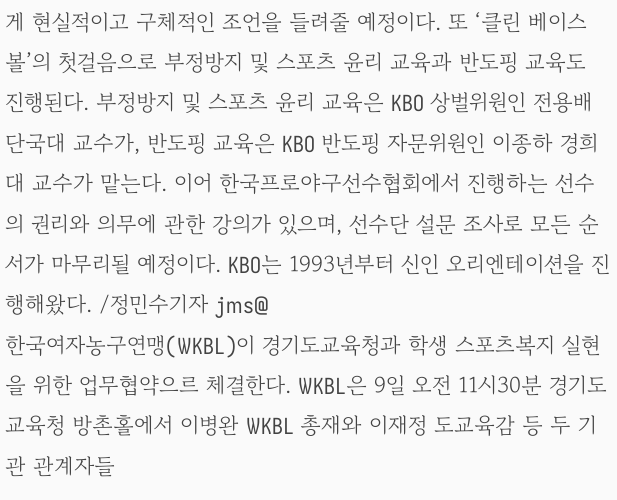게 현실적이고 구체적인 조언을 들려줄 예정이다. 또 ‘클린 베이스볼’의 첫걸음으로 부정방지 및 스포츠 윤리 교육과 반도핑 교육도 진행된다. 부정방지 및 스포츠 윤리 교육은 KBO 상벌위원인 전용배 단국대 교수가, 반도핑 교육은 KBO 반도핑 자문위원인 이종하 경희대 교수가 맡는다. 이어 한국프로야구선수협회에서 진행하는 선수의 권리와 의무에 관한 강의가 있으며, 선수단 설문 조사로 모든 순서가 마무리될 예정이다. KBO는 1993년부터 신인 오리엔테이션을 진행해왔다. /정민수기자 jms@
한국여자농구연맹(WKBL)이 경기도교육청과 학생 스포츠복지 실현을 위한 업무협약으르 체결한다. WKBL은 9일 오전 11시30분 경기도교육청 방촌홀에서 이병완 WKBL 총재와 이재정 도교육감 등 두 기관 관계자들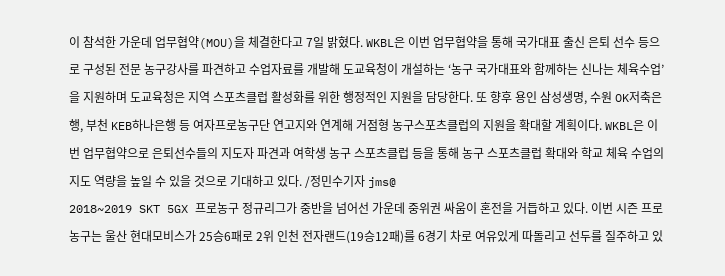이 참석한 가운데 업무협약(MOU)을 체결한다고 7일 밝혔다. WKBL은 이번 업무협약을 통해 국가대표 출신 은퇴 선수 등으로 구성된 전문 농구강사를 파견하고 수업자료를 개발해 도교육청이 개설하는 ‘농구 국가대표와 함께하는 신나는 체육수업’을 지원하며 도교육청은 지역 스포츠클럽 활성화를 위한 행정적인 지원을 담당한다. 또 향후 용인 삼성생명, 수원 OK저축은행, 부천 KEB하나은행 등 여자프로농구단 연고지와 연계해 거점형 농구스포츠클럽의 지원을 확대할 계획이다. WKBL은 이번 업무협약으로 은퇴선수들의 지도자 파견과 여학생 농구 스포츠클럽 등을 통해 농구 스포츠클럽 확대와 학교 체육 수업의 지도 역량을 높일 수 있을 것으로 기대하고 있다. /정민수기자 jms@
2018~2019 SKT 5GX 프로농구 정규리그가 중반을 넘어선 가운데 중위권 싸움이 혼전을 거듭하고 있다. 이번 시즌 프로농구는 울산 현대모비스가 25승6패로 2위 인천 전자랜드(19승12패)를 6경기 차로 여유있게 따돌리고 선두를 질주하고 있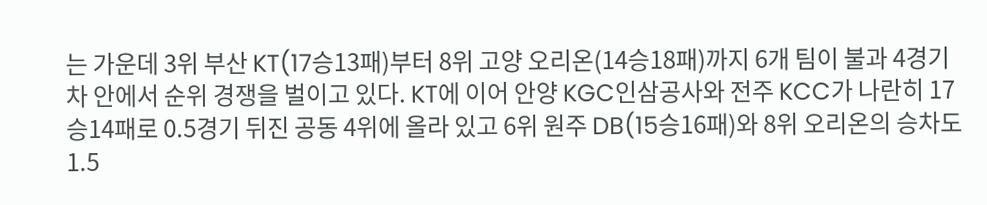는 가운데 3위 부산 KT(17승13패)부터 8위 고양 오리온(14승18패)까지 6개 팀이 불과 4경기 차 안에서 순위 경쟁을 벌이고 있다. KT에 이어 안양 KGC인삼공사와 전주 KCC가 나란히 17승14패로 0.5경기 뒤진 공동 4위에 올라 있고 6위 원주 DB(15승16패)와 8위 오리온의 승차도 1.5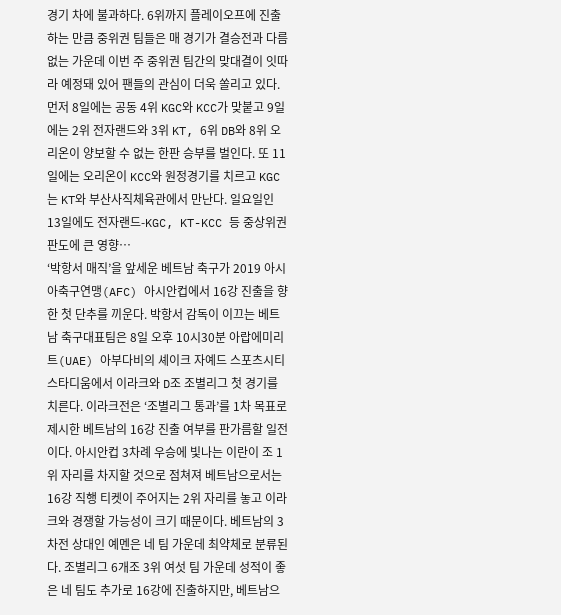경기 차에 불과하다. 6위까지 플레이오프에 진출하는 만큼 중위권 팀들은 매 경기가 결승전과 다름없는 가운데 이번 주 중위권 팀간의 맞대결이 잇따라 예정돼 있어 팬들의 관심이 더욱 쏠리고 있다. 먼저 8일에는 공동 4위 KGC와 KCC가 맞붙고 9일에는 2위 전자랜드와 3위 KT, 6위 DB와 8위 오리온이 양보할 수 없는 한판 승부를 벌인다. 또 11일에는 오리온이 KCC와 원정경기를 치르고 KGC는 KT와 부산사직체육관에서 만난다. 일요일인 13일에도 전자랜드-KGC, KT-KCC 등 중상위권 판도에 큰 영향…
‘박항서 매직’을 앞세운 베트남 축구가 2019 아시아축구연맹(AFC) 아시안컵에서 16강 진출을 향한 첫 단추를 끼운다. 박항서 감독이 이끄는 베트남 축구대표팀은 8일 오후 10시30분 아랍에미리트(UAE) 아부다비의 셰이크 자예드 스포츠시티 스타디움에서 이라크와 D조 조별리그 첫 경기를 치른다. 이라크전은 ‘조별리그 통과’를 1차 목표로 제시한 베트남의 16강 진출 여부를 판가름할 일전이다. 아시안컵 3차례 우승에 빛나는 이란이 조 1위 자리를 차지할 것으로 점쳐져 베트남으로서는 16강 직행 티켓이 주어지는 2위 자리를 놓고 이라크와 경쟁할 가능성이 크기 때문이다. 베트남의 3차전 상대인 예멘은 네 팀 가운데 최약체로 분류된다. 조별리그 6개조 3위 여섯 팀 가운데 성적이 좋은 네 팀도 추가로 16강에 진출하지만, 베트남으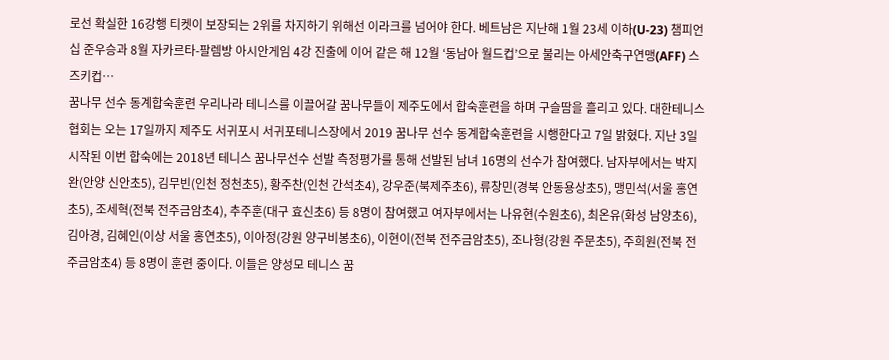로선 확실한 16강행 티켓이 보장되는 2위를 차지하기 위해선 이라크를 넘어야 한다. 베트남은 지난해 1월 23세 이하(U-23) 챔피언십 준우승과 8월 자카르타-팔렘방 아시안게임 4강 진출에 이어 같은 해 12월 ‘동남아 월드컵’으로 불리는 아세안축구연맹(AFF) 스즈키컵…
꿈나무 선수 동계합숙훈련 우리나라 테니스를 이끌어갈 꿈나무들이 제주도에서 합숙훈련을 하며 구슬땀을 흘리고 있다. 대한테니스협회는 오는 17일까지 제주도 서귀포시 서귀포테니스장에서 2019 꿈나무 선수 동계합숙훈련을 시행한다고 7일 밝혔다. 지난 3일 시작된 이번 합숙에는 2018년 테니스 꿈나무선수 선발 측정평가를 통해 선발된 남녀 16명의 선수가 참여했다. 남자부에서는 박지완(안양 신안초5), 김무빈(인천 정천초5), 황주찬(인천 간석초4), 강우준(북제주초6), 류창민(경북 안동용상초5), 맹민석(서울 홍연초5), 조세혁(전북 전주금암초4), 추주훈(대구 효신초6) 등 8명이 참여했고 여자부에서는 나유현(수원초6), 최온유(화성 남양초6), 김아경, 김혜인(이상 서울 홍연초5), 이아정(강원 양구비봉초6), 이현이(전북 전주금암초5), 조나형(강원 주문초5), 주희원(전북 전주금암초4) 등 8명이 훈련 중이다. 이들은 양성모 테니스 꿈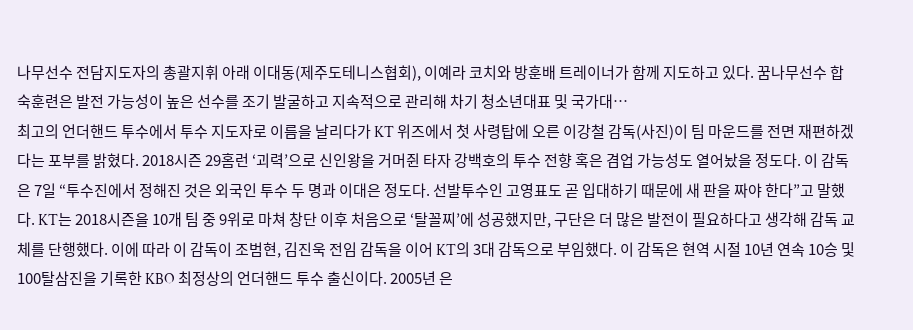나무선수 전담지도자의 총괄지휘 아래 이대동(제주도테니스협회), 이예라 코치와 방훈배 트레이너가 함께 지도하고 있다. 꿈나무선수 합숙훈련은 발전 가능성이 높은 선수를 조기 발굴하고 지속적으로 관리해 차기 청소년대표 및 국가대…
최고의 언더핸드 투수에서 투수 지도자로 이름을 날리다가 KT 위즈에서 첫 사령탑에 오른 이강철 감독(사진)이 팀 마운드를 전면 재편하겠다는 포부를 밝혔다. 2018시즌 29홈런 ‘괴력’으로 신인왕을 거머쥔 타자 강백호의 투수 전향 혹은 겸업 가능성도 열어놨을 정도다. 이 감독은 7일 “투수진에서 정해진 것은 외국인 투수 두 명과 이대은 정도다. 선발투수인 고영표도 곧 입대하기 때문에 새 판을 짜야 한다”고 말했다. KT는 2018시즌을 10개 팀 중 9위로 마쳐 창단 이후 처음으로 ‘탈꼴찌’에 성공했지만, 구단은 더 많은 발전이 필요하다고 생각해 감독 교체를 단행했다. 이에 따라 이 감독이 조범현, 김진욱 전임 감독을 이어 KT의 3대 감독으로 부임했다. 이 감독은 현역 시절 10년 연속 10승 및 100탈삼진을 기록한 KBO 최정상의 언더핸드 투수 출신이다. 2005년 은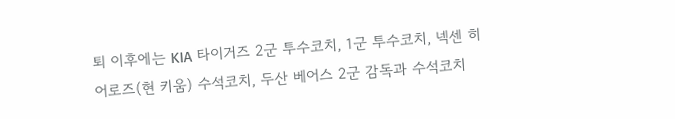퇴 이후에는 KIA 타이거즈 2군 투수코치, 1군 투수코치, 넥센 히어로즈(현 키움) 수석코치, 두산 베어스 2군 감독과 수석코치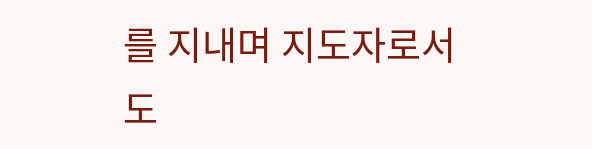를 지내며 지도자로서도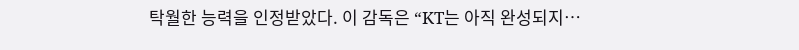탁월한 능력을 인정받았다. 이 감독은 “KT는 아직 완성되지…